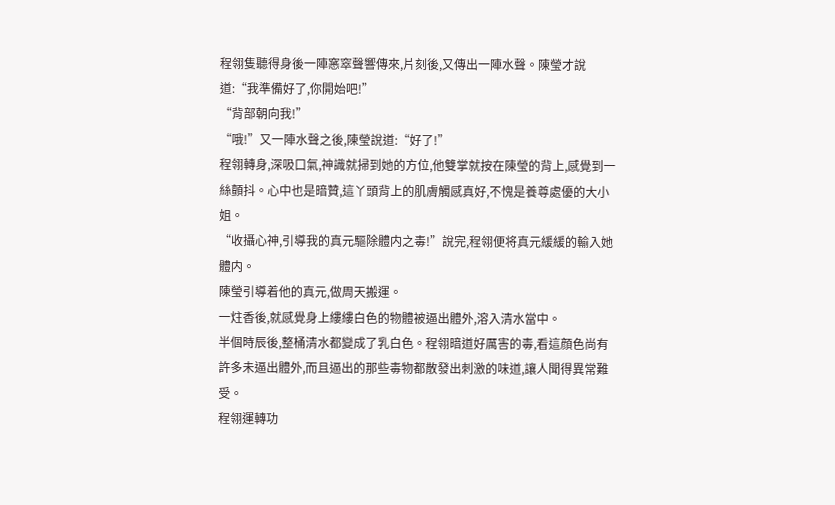程翎隻聽得身後一陣窸窣聲響傳來,片刻後,又傳出一陣水聲。陳瑩才說道:“我準備好了,你開始吧!”
“背部朝向我!”
“哦!”又一陣水聲之後,陳瑩說道:“好了!”
程翎轉身,深吸口氣,神識就掃到她的方位,他雙掌就按在陳瑩的背上,感覺到一絲顫抖。心中也是暗贊,這丫頭背上的肌膚觸感真好,不愧是養尊處優的大小姐。
“收攝心神,引導我的真元驅除體内之毒!”說完,程翎便将真元緩緩的輸入她體内。
陳瑩引導着他的真元,做周天搬運。
一炷香後,就感覺身上縷縷白色的物體被逼出體外,溶入清水當中。
半個時辰後,整桶清水都變成了乳白色。程翎暗道好厲害的毒,看這顔色尚有許多未逼出體外,而且逼出的那些毒物都散發出刺激的味道,讓人聞得異常難受。
程翎運轉功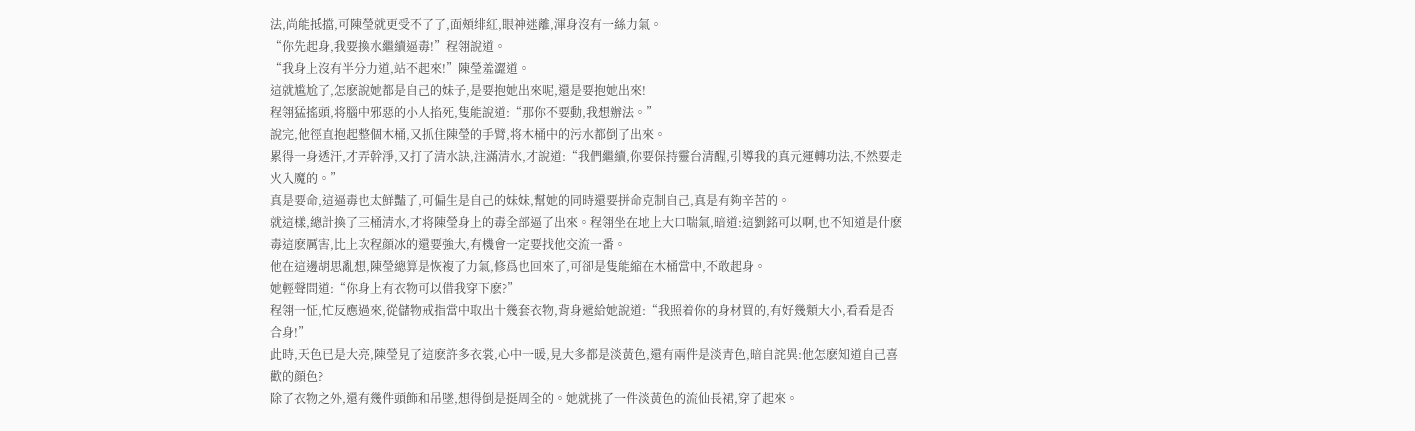法,尚能抵擋,可陳瑩就更受不了了,面頰绯紅,眼神迷離,渾身沒有一絲力氣。
“你先起身,我要換水繼續逼毒!”程翎說道。
“我身上沒有半分力道,站不起來!”陳瑩羞澀道。
這就尴尬了,怎麽說她都是自己的妹子,是要抱她出來呢,還是要抱她出來!
程翎猛搖頭,将腦中邪惡的小人掐死,隻能說道:“那你不要動,我想辦法。”
說完,他徑直抱起整個木桶,又抓住陳瑩的手臂,将木桶中的污水都倒了出來。
累得一身透汗,才弄幹淨,又打了清水訣,注滿清水,才說道:“我們繼續,你要保持靈台清醒,引導我的真元運轉功法,不然要走火入魔的。”
真是要命,這逼毒也太鮮豔了,可偏生是自己的妹妹,幫她的同時還要拼命克制自己,真是有夠辛苦的。
就這樣,總計換了三桶清水,才将陳瑩身上的毒全部逼了出來。程翎坐在地上大口喘氣,暗道:這劉銘可以啊,也不知道是什麽毒這麽厲害,比上次程顔冰的還要強大,有機會一定要找他交流一番。
他在這邊胡思亂想,陳瑩總算是恢複了力氣,修爲也回來了,可卻是隻能縮在木桶當中,不敢起身。
她輕聲問道:“你身上有衣物可以借我穿下麽?”
程翎一怔,忙反應過來,從儲物戒指當中取出十幾套衣物,背身遞給她說道:“我照着你的身材買的,有好幾類大小,看看是否合身!”
此時,天色已是大亮,陳瑩見了這麽許多衣裳,心中一暖,見大多都是淡黃色,還有兩件是淡青色,暗自詫異:他怎麽知道自己喜歡的顔色?
除了衣物之外,還有幾件頭飾和吊墜,想得倒是挺周全的。她就挑了一件淡黃色的流仙長裙,穿了起來。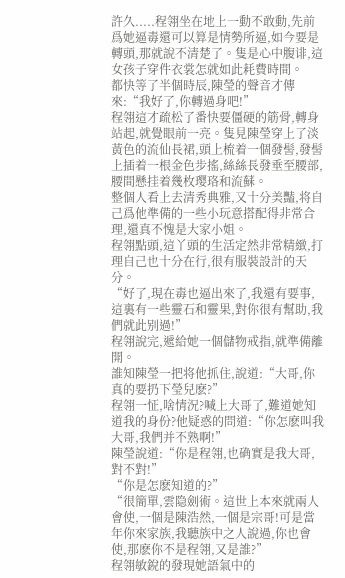許久.....程翎坐在地上一動不敢動,先前爲她逼毒還可以算是情勢所逼,如今要是轉頭,那就說不清楚了。隻是心中腹诽,這女孩子穿件衣裳怎就如此耗費時間。
都快等了半個時辰,陳瑩的聲音才傳來:“我好了,你轉過身吧!”
程翎這才疏松了番快要僵硬的筋骨,轉身站起,就覺眼前一亮。隻見陳瑩穿上了淡黃色的流仙長裙,頭上梳着一個發髻,發髻上插着一根金色步搖,絲絲長發垂至腰部,腰間懸挂着幾枚璎珞和流蘇。
整個人看上去清秀典雅,又十分美豔,将自己爲他準備的一些小玩意搭配得非常合理,還真不愧是大家小姐。
程翎點頭,這丫頭的生活定然非常精緻,打理自己也十分在行,很有服裝設計的天分。
“好了,現在毒也逼出來了,我還有要事,這裏有一些靈石和靈果,對你很有幫助,我們就此别過!”
程翎說完,遞給她一個儲物戒指,就準備離開。
誰知陳瑩一把将他抓住,說道:“大哥,你真的要扔下瑩兒麽?”
程翎一怔,啥情況?喊上大哥了,難道她知道我的身份?他疑惑的問道:“你怎麽叫我大哥,我們并不熟啊!”
陳瑩說道:“你是程翎,也确實是我大哥,對不對!”
“你是怎麽知道的?”
“很簡單,雲隐劍術。這世上本來就兩人會使,一個是陳浩然,一個是宗哥!可是當年你來家族,我聽族中之人說過,你也會使,那麽你不是程翎,又是誰?”
程翎敏銳的發現她語氣中的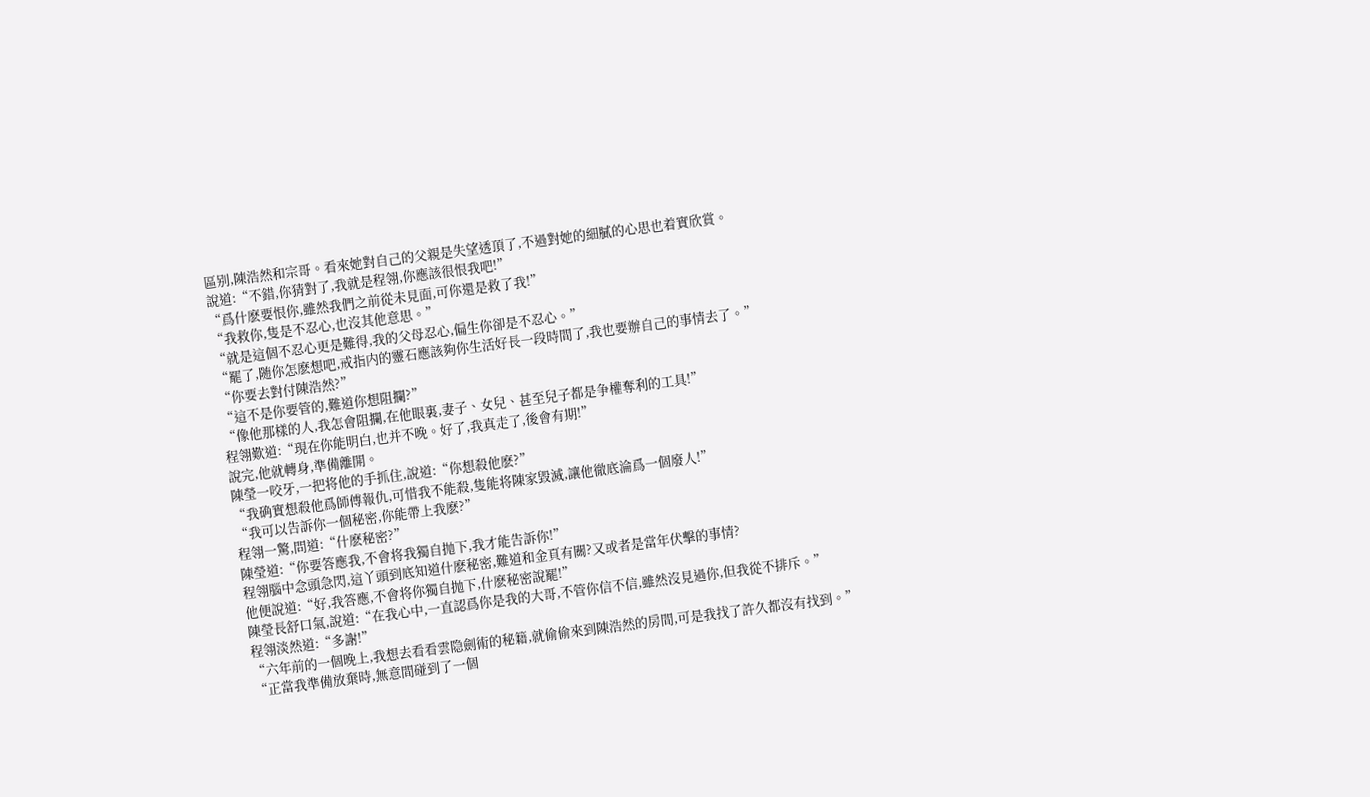區别,陳浩然和宗哥。看來她對自己的父親是失望透頂了,不過對她的細膩的心思也着實欣賞。
說道:“不錯,你猜對了,我就是程翎,你應該很恨我吧!”
“爲什麽要恨你,雖然我們之前從未見面,可你還是救了我!”
“我救你,隻是不忍心,也沒其他意思。”
“就是這個不忍心更是難得,我的父母忍心,偏生你卻是不忍心。”
“罷了,随你怎麽想吧,戒指内的靈石應該夠你生活好長一段時間了,我也要辦自己的事情去了。”
“你要去對付陳浩然?”
“這不是你要管的,難道你想阻攔?”
“像他那樣的人,我怎會阻攔,在他眼裏,妻子、女兒、甚至兒子都是争權奪利的工具!”
程翎歎道:“現在你能明白,也并不晚。好了,我真走了,後會有期!”
說完,他就轉身,準備離開。
陳瑩一咬牙,一把将他的手抓住,說道:“你想殺他麽?”
“我确實想殺他爲師傅報仇,可惜我不能殺,隻能将陳家毀滅,讓他徹底淪爲一個廢人!”
“我可以告訴你一個秘密,你能帶上我麽?”
程翎一驚,問道:“什麽秘密?”
陳瑩道:“你要答應我,不會将我獨自抛下,我才能告訴你!”
程翎腦中念頭急閃,這丫頭到底知道什麽秘密,難道和金頁有關?又或者是當年伏擊的事情?
他便說道:“好,我答應,不會将你獨自抛下,什麽秘密說罷!”
陳瑩長舒口氣,說道:“在我心中,一直認爲你是我的大哥,不管你信不信,雖然沒見過你,但我從不排斥。”
程翎淡然道:“多謝!”
“六年前的一個晚上,我想去看看雲隐劍術的秘籍,就偷偷來到陳浩然的房間,可是我找了許久都沒有找到。”
“正當我準備放棄時,無意間碰到了一個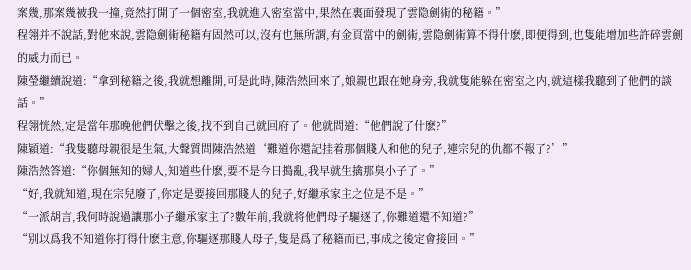案幾,那案幾被我一撞,竟然打開了一個密室,我就進入密室當中,果然在裏面發現了雲隐劍術的秘籍。”
程翎并不說話,對他來說,雲隐劍術秘籍有固然可以,沒有也無所謂,有金頁當中的劍術,雲隐劍術算不得什麽,即便得到,也隻能增加些許碎雲劍的威力而已。
陳瑩繼續說道:“拿到秘籍之後,我就想離開,可是此時,陳浩然回來了,娘親也跟在她身旁,我就隻能躲在密室之内,就這樣我聽到了他們的談話。”
程翎恍然,定是當年那晚他們伏擊之後,找不到自己就回府了。他就問道:“他們說了什麽?”
陳穎道:“我隻聽母親很是生氣,大聲質問陳浩然道‘難道你還記挂着那個賤人和他的兒子,連宗兒的仇都不報了?’”
陳浩然答道:“你個無知的婦人,知道些什麽,要不是今日搗亂,我早就生擒那臭小子了。”
“好,我就知道,現在宗兒廢了,你定是要接回那賤人的兒子,好繼承家主之位是不是。”
“一派胡言,我何時說過讓那小子繼承家主了?數年前,我就将他們母子驅逐了,你難道還不知道?”
“别以爲我不知道你打得什麽主意,你驅逐那賤人母子,隻是爲了秘籍而已,事成之後定會接回。”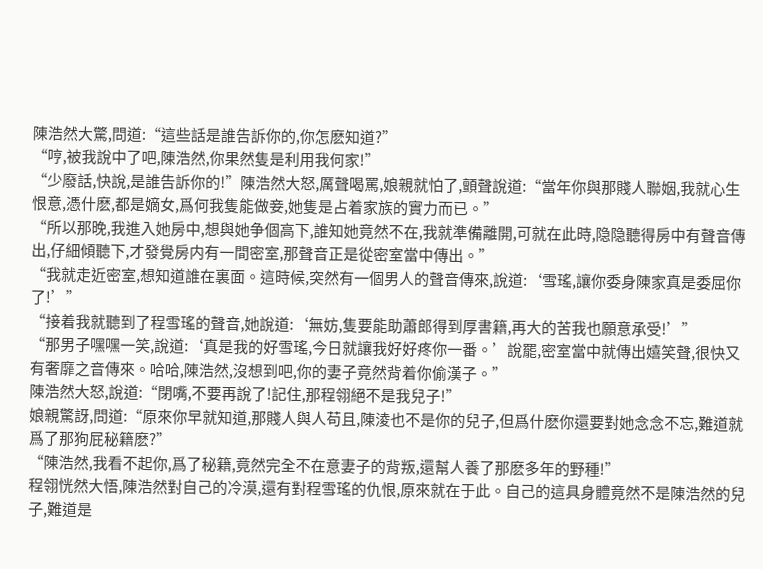陳浩然大驚,問道:“這些話是誰告訴你的,你怎麽知道?”
“哼,被我說中了吧,陳浩然,你果然隻是利用我何家!”
“少廢話,快說,是誰告訴你的!”陳浩然大怒,厲聲喝罵,娘親就怕了,顫聲說道:“當年你與那賤人聯姻,我就心生恨意,憑什麽,都是嫡女,爲何我隻能做妾,她隻是占着家族的實力而已。”
“所以那晚,我進入她房中,想與她争個高下,誰知她竟然不在,我就準備離開,可就在此時,隐隐聽得房中有聲音傳出,仔細傾聽下,才發覺房内有一間密室,那聲音正是從密室當中傳出。”
“我就走近密室,想知道誰在裏面。這時候,突然有一個男人的聲音傳來,說道:‘雪瑤,讓你委身陳家真是委屈你了!’”
“接着我就聽到了程雪瑤的聲音,她說道:‘無妨,隻要能助蕭郎得到厚書籍,再大的苦我也願意承受!’”
“那男子嘿嘿一笑,說道:‘真是我的好雪瑤,今日就讓我好好疼你一番。’說罷,密室當中就傳出嬉笑聲,很快又有奢靡之音傳來。哈哈,陳浩然,沒想到吧,你的妻子竟然背着你偷漢子。”
陳浩然大怒,說道:“閉嘴,不要再說了!記住,那程翎絕不是我兒子!”
娘親驚訝,問道:“原來你早就知道,那賤人與人苟且,陳淩也不是你的兒子,但爲什麽你還要對她念念不忘,難道就爲了那狗屁秘籍麽?”
“陳浩然,我看不起你,爲了秘籍,竟然完全不在意妻子的背叛,還幫人養了那麽多年的野種!”
程翎恍然大悟,陳浩然對自己的冷漠,還有對程雪瑤的仇恨,原來就在于此。自己的這具身體竟然不是陳浩然的兒子,難道是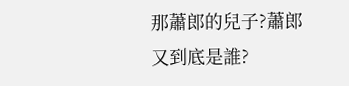那蕭郎的兒子?蕭郎又到底是誰?